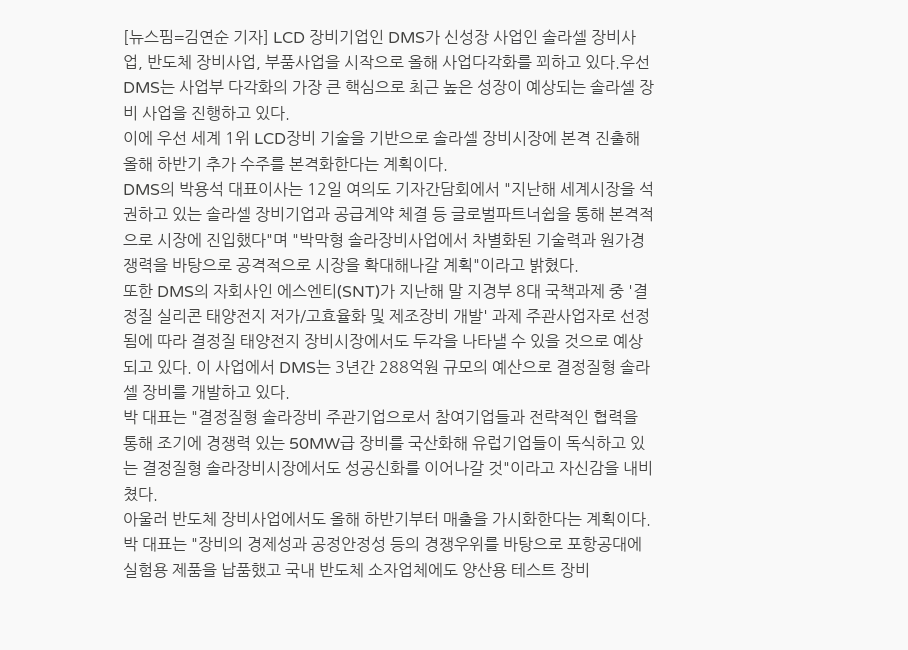[뉴스핌=김연순 기자] LCD 장비기업인 DMS가 신성장 사업인 솔라셀 장비사업, 반도체 장비사업, 부품사업을 시작으로 올해 사업다각화를 꾀하고 있다.우선 DMS는 사업부 다각화의 가장 큰 핵심으로 최근 높은 성장이 예상되는 솔라셀 장비 사업을 진행하고 있다.
이에 우선 세계 1위 LCD장비 기술을 기반으로 솔라셀 장비시장에 본격 진출해 올해 하반기 추가 수주를 본격화한다는 계획이다.
DMS의 박용석 대표이사는 12일 여의도 기자간담회에서 "지난해 세계시장을 석권하고 있는 솔라셀 장비기업과 공급계약 체결 등 글로벌파트너쉽을 통해 본격적으로 시장에 진입했다"며 "박막형 솔라장비사업에서 차별화된 기술력과 원가경쟁력을 바탕으로 공격적으로 시장을 확대해나갈 계획"이라고 밝혔다.
또한 DMS의 자회사인 에스엔티(SNT)가 지난해 말 지경부 8대 국책과제 중 '결정질 실리콘 태양전지 저가/고효율화 및 제조장비 개발' 과제 주관사업자로 선정됨에 따라 결정질 태양전지 장비시장에서도 두각을 나타낼 수 있을 것으로 예상되고 있다. 이 사업에서 DMS는 3년간 288억원 규모의 예산으로 결정질형 솔라셀 장비를 개발하고 있다.
박 대표는 "결정질형 솔라장비 주관기업으로서 참여기업들과 전략적인 협력을 통해 조기에 경쟁력 있는 50MW급 장비를 국산화해 유럽기업들이 독식하고 있는 결정질형 솔라장비시장에서도 성공신화를 이어나갈 것"이라고 자신감을 내비쳤다.
아울러 반도체 장비사업에서도 올해 하반기부터 매출을 가시화한다는 계획이다.
박 대표는 "장비의 경제성과 공정안정성 등의 경쟁우위를 바탕으로 포항공대에 실험용 제품을 납품했고 국내 반도체 소자업체에도 양산용 테스트 장비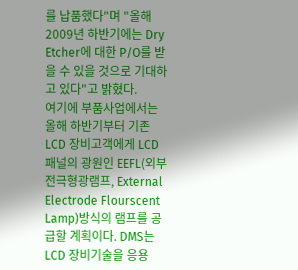를 납품했다"며 "올해 2009년 하반기에는 Dry Etcher에 대한 P/O를 받을 수 있을 것으로 기대하고 있다"고 밝혔다.
여기에 부품사업에서는 올해 하반기부터 기존 LCD 장비고객에게 LCD 패널의 광원인 EEFL(외부전극형광램프, External Electrode Flourscent Lamp)방식의 램프를 공급할 계획이다. DMS는 LCD 장비기술을 응용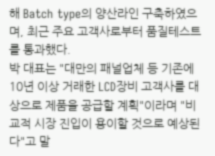해 Batch type의 양산라인 구축하였으며, 최근 주요 고객사로부터 품질테스트를 통과했다.
박 대표는 "대만의 패널업체 등 기존에 10년 이상 거래한 LCD장비 고객사를 대상으로 제품을 공급할 계획"이라며 "비교적 시장 진입이 용이할 것으로 예상된다"고 말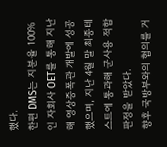했다.
한편 DMS는 지분율 100%인 자회사 OET를 통해 지난해 영상증폭관 개발에 성공했으며, 지난 4월 말 최종테스트에 통과해 군사용 적합판정을 받았다.
향후 국방부와의 협의를 거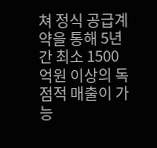쳐 정식 공급계약을 통해 5년간 최소 1500억원 이상의 독점적 매출이 가능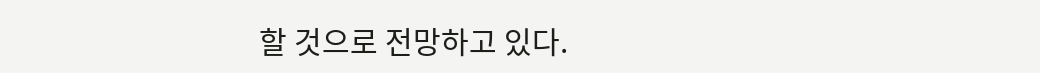할 것으로 전망하고 있다.